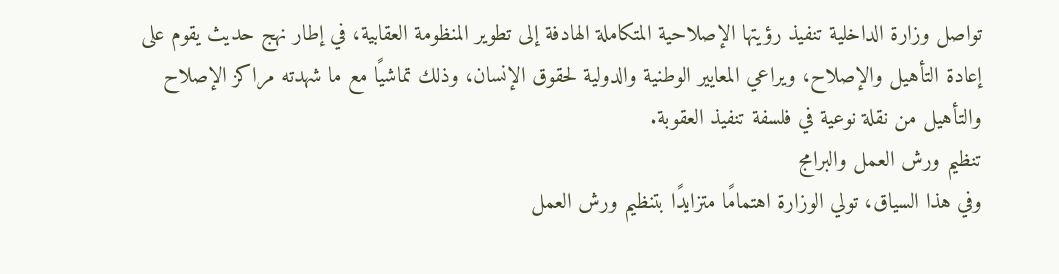تواصل وزارة الداخلية تنفيذ رؤيتها الإصلاحية المتكاملة الهادفة إلى تطوير المنظومة العقابية، في إطار نهج حديث يقوم على إعادة التأهيل والإصلاح، ويراعي المعايير الوطنية والدولية لحقوق الإنسان، وذلك تماشيًا مع ما شهدته مراكز الإصلاح والتأهيل من نقلة نوعية في فلسفة تنفيذ العقوبة.
تنظيم ورش العمل والبرامج
وفي هذا السياق، تولي الوزارة اهتمامًا متزايدًا بتنظيم ورش العمل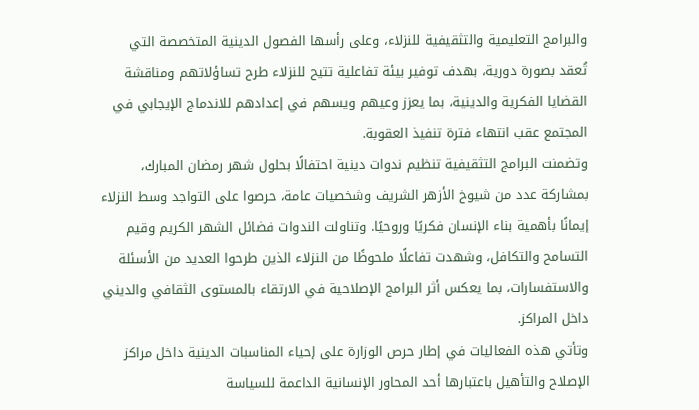والبرامج التعليمية والتثقيفية للنزلاء، وعلى رأسها الفصول الدينية المتخصصة التي تُعقد بصورة دورية، بهدف توفير بيئة تفاعلية تتيح للنزلاء طرح تساؤلاتهم ومناقشة القضايا الفكرية والدينية، بما يعزز وعيهم ويسهم في إعدادهم للاندماج الإيجابي في المجتمع عقب انتهاء فترة تنفيذ العقوبة.
وتضمنت البرامج التثقيفية تنظيم ندوات دينية احتفالًا بحلول شهر رمضان المبارك، بمشاركة عدد من شيوخ الأزهر الشريف وشخصيات عامة، حرصوا على التواجد وسط النزلاء إيمانًا بأهمية بناء الإنسان فكريًا وروحيًا. وتناولت الندوات فضائل الشهر الكريم وقيم التسامح والتكافل، وشهدت تفاعلًا ملحوظًا من النزلاء الذين طرحوا العديد من الأسئلة والاستفسارات، بما يعكس أثر البرامج الإصلاحية في الارتقاء بالمستوى الثقافي والديني داخل المراكز.
وتأتي هذه الفعاليات في إطار حرص الوزارة على إحياء المناسبات الدينية داخل مراكز الإصلاح والتأهيل باعتبارها أحد المحاور الإنسانية الداعمة للسياسة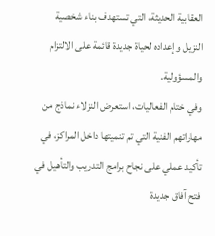العقابية الحديثة، التي تستهدف بناء شخصية النزيل وإعداده لحياة جديدة قائمة على الالتزام والمسؤولية.
وفي ختام الفعاليات، استعرض النزلاء نماذج من مهاراتهم الفنية التي تم تنميتها داخل المراكز، في تأكيد عملي على نجاح برامج التدريب والتأهيل في فتح آفاق جديدة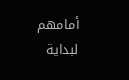أمامهم لبداية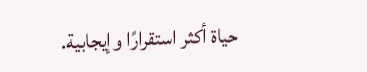حياة أكثر استقرارًا وإيجابية.